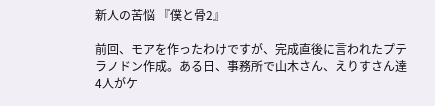新人の苦悩 『僕と骨2』

前回、モアを作ったわけですが、完成直後に言われたプテラノドン作成。ある日、事務所で山木さん、えりすさん達4人がケ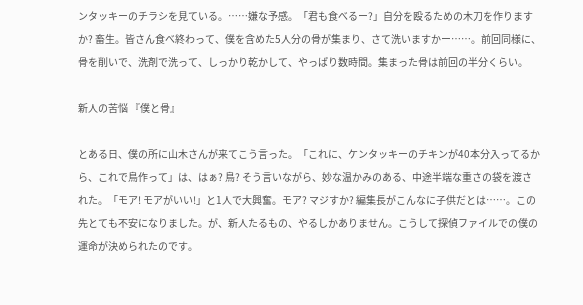ンタッキーのチラシを見ている。……嫌な予感。「君も食べるー?」自分を殴るための木刀を作りますか? 畜生。皆さん食べ終わって、僕を含めた5人分の骨が集まり、さて洗いますかー……。前回同様に、骨を削いで、洗剤で洗って、しっかり乾かして、やっぱり数時間。集まった骨は前回の半分くらい。

新人の苦悩 『僕と骨』

とある日、僕の所に山木さんが来てこう言った。「これに、ケンタッキーのチキンが40本分入ってるから、これで鳥作って」は、はぁ? 鳥? そう言いながら、妙な温かみのある、中途半端な重さの袋を渡された。「モア! モアがいい!」と1人で大興奮。モア? マジすか? 編集長がこんなに子供だとは……。この先とても不安になりました。が、新人たるもの、やるしかありません。こうして探偵ファイルでの僕の運命が決められたのです。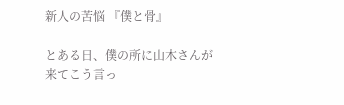新人の苦悩 『僕と骨』

とある日、僕の所に山木さんが来てこう言っ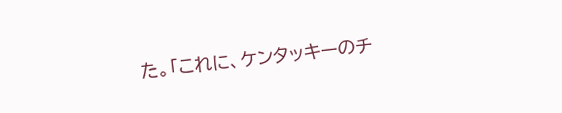た。「これに、ケンタッキーのチ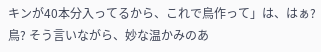キンが40本分入ってるから、これで鳥作って」は、はぁ? 鳥? そう言いながら、妙な温かみのあ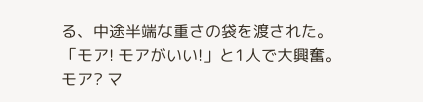る、中途半端な重さの袋を渡された。「モア! モアがいい!」と1人で大興奮。モア? マ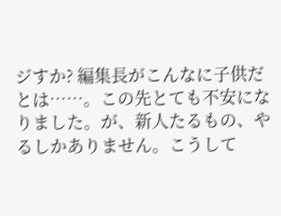ジすか? 編集長がこんなに子供だとは……。この先とても不安になりました。が、新人たるもの、やるしかありません。こうして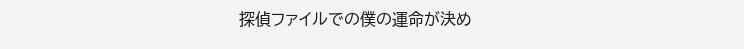探偵ファイルでの僕の運命が決め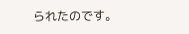られたのです。